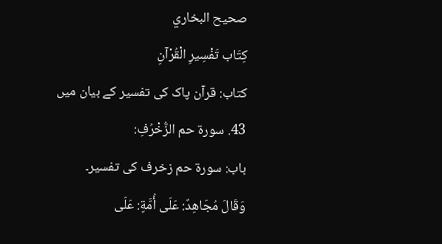صحيح البخاري
كِتَاب تَفْسِيرِ الْقُرْآنِ
کتاب: قرآن پاک کی تفسیر کے بیان میں
43. سورة حم الزُّخْرُفِ:
باب: سورۃ حم زخرف کی تفسیر۔
وَقَالَ مُجَاهِدٌ: عَلَى أُمَّةٍ: عَلَى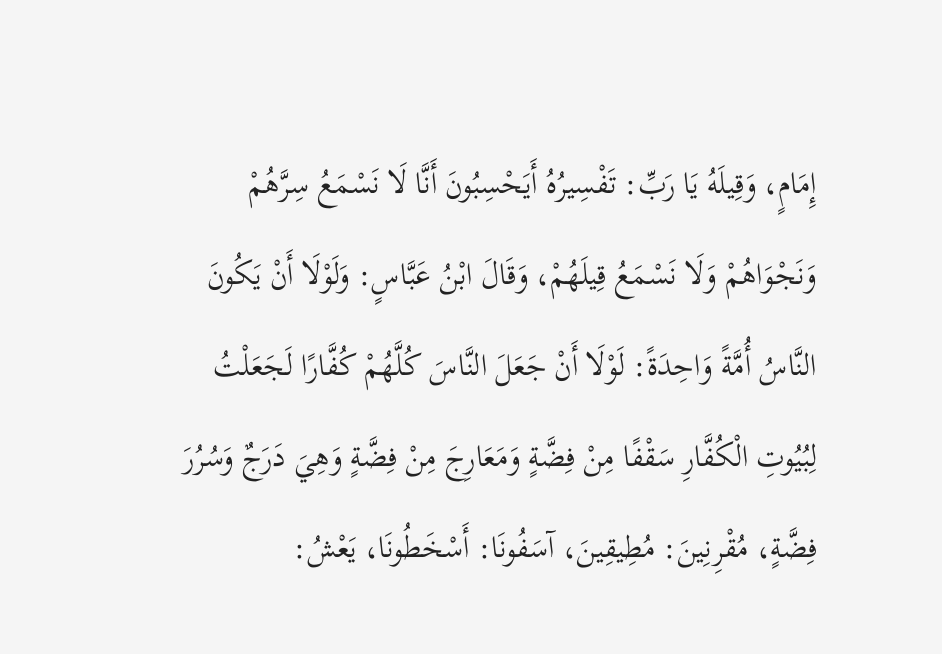إِمَامٍ، وَقِيلَهُ يَا رَبِّ: تَفْسِيرُهُ أَيَحْسِبُونَ أَنَّا لَا نَسْمَعُ سِرَّهُمْ وَنَجْوَاهُمْ وَلَا نَسْمَعُ قِيلَهُمْ، وَقَالَ ابْنُ عَبَّاسٍ: وَلَوْلَا أَنْ يَكُونَ النَّاسُ أُمَّةً وَاحِدَةً: لَوْلَا أَنْ جَعَلَ النَّاسَ كُلَّهُمْ كُفَّارًا لَجَعَلْتُ لِبُيُوتِ الْكُفَّارِ سَقْفًا مِنْ فِضَّةٍ وَمَعَارِجَ مِنْ فِضَّةٍ وَهِيَ دَرَجٌ وَسُرُرَ فِضَّةٍ، مُقْرِنِينَ: مُطِيقِينَ، آسَفُونَا: أَسْخَطُونَا، يَعْشُ: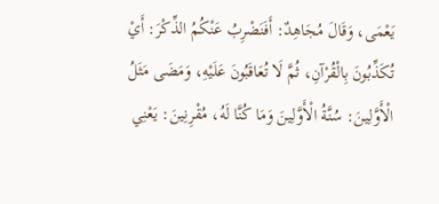يَعْمَى، وَقَالَ مُجَاهِدٌ: أَفَنَضْرِبُ عَنْكُمُ الذِّكْرَ: أَيْ تُكَذِّبُونَ بِالْقُرْآنِ، ثُمَّ لَا تُعَاقَبُونَ عَلَيْهِ، وَمَضَى مَثَلُ الْأَوَّلِينَ: سُنَّةُ الْأَوَّلِينَ وَمَا كُنَّا لَهُ، مُقْرِنِينَ: يَعْنِي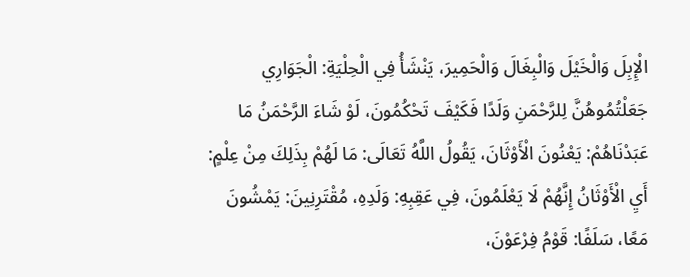الْإِبِلَ وَالْخَيْلَ وَالْبِغَالَ وَالْحَمِيرَ، يَنْشَأُ فِي الْحِلْيَةِ: الْجَوَارِي جَعَلْتُمُوهُنَّ لِلرَّحْمَنِ وَلَدًا فَكَيْفَ تَحْكُمُونَ، لَوْ شَاءَ الرَّحْمَنُ مَا عَبَدْنَاهُمْ: يَعْنُونَ الْأَوْثَانَ، يَقُولُ اللَّهُ تَعَالَى: مَا لَهُمْ بِذَلِكَ مِنْ عِلْمٍ: أَيِ الْأَوْثَانُ إِنَّهُمْ لَا يَعْلَمُونَ، فِي عَقِبِهِ: وَلَدِهِ، مُقْتَرِنِينَ: يَمْشُونَ مَعًا، سَلَفًا: قَوْمُ فِرْعَوْنَ،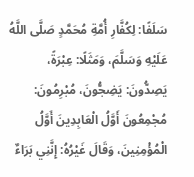سَلَفًا: لِكُفَّارِ أُمَّةِ مُحَمَّدٍ صَلَّى اللَّهُ عَلَيْهِ وَسَلَّمَ، وَمَثَلًا: عِبْرَةً، يَصِدُّونَ: يَضِجُّونَ، مُبْرِمُونَ: مُجْمِعُونَ أَوَّلُ الْعَابِدِينَ أَوَّلُ الْمُؤْمِنِينَ، وَقَالَ غَيْرُهُ: إِنَّنِي بَرَاءٌ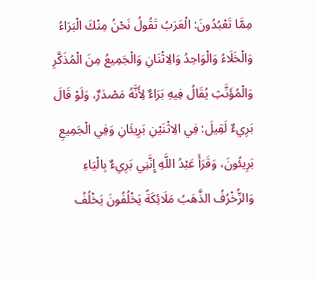مِمَّا تَعْبُدُونَ: الْعَرَبُ تَقُولُ نَحْنُ مِنْكَ الْبَرَاءُ وَالْخَلَاءُ وَالْوَاحِدُ وَالِاثْنَانِ وَالْجَمِيعُ مِنَ الْمُذَكَّرِ وَالْمُؤَنَّثِ يُقَالُ فِيهِ بَرَاءٌ لِأَنَّهُ مَصْدَرٌ، وَلَوْ قَالَ بَرِيءٌ لَقِيلَ: فِي الِاثْنَيْنِ بَرِيئَانِ وَفِي الْجَمِيعِ بَرِيئُونَ، وَقَرَأَ عَبْدُ اللَّهِ إِنَّنِي بَرِيءٌ بِالْيَاءِ وَالزُّخْرُفُ الذَّهَبُ مَلَائِكَةً يَخْلُفُونَ يَخْلُفُ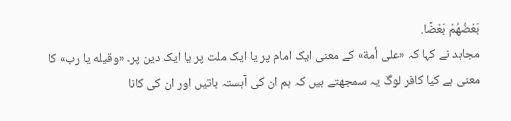بَعْضُهُمْ بَعْضًا.
مجاہد نے کہا کہ «على أمة» کے معنی ایک امام پر یا ایک ملت پر یا ایک دین پر۔ «وقيله يا رب» کا معنی ہے کیا کافر لوگ یہ سمجھتے ہیں کہ ہم ان کی آہستہ باتیں اور ان کی کانا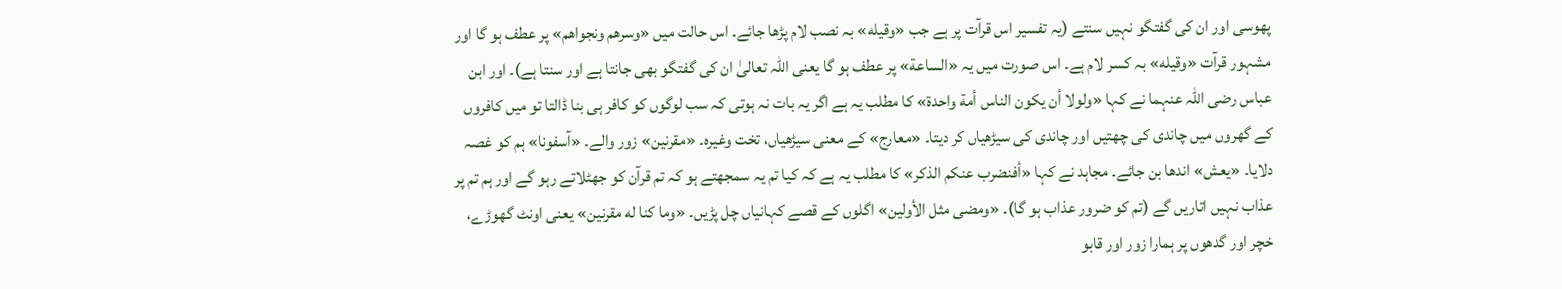پھوسی اور ان کی گفتگو نہیں سنتے (یہ تفسیر اس قرآت پر ہے جب «وقیله» بہ نصب لام پڑھا جائے۔ اس حالت میں «وسرهم ونجواهم» پر عطف ہو گا اور مشہور قرآت «وقیله» بہ کسر لام ہے۔ اس صورت میں یہ «الساعة» پر عطف ہو گا یعنی اللہ تعالیٰ ان کی گفتگو بھی جانتا ہے اور سنتا ہے)۔ اور ابن عباس رضی اللہ عنہما نے کہا «ولولا أن يكون الناس أمة واحدة» کا مطلب یہ ہے اگر یہ بات نہ ہوتی کہ سب لوگوں کو کافر ہی بنا ڈالتا تو میں کافروں کے گھروں میں چاندی کی چھتیں اور چاندی کی سیڑھیاں کر دیتا۔ «معارج» کے معنی سیڑھیاں، تخت وغیرہ۔ «مقرنين» زور والے۔ «آسفونا» ہم کو غصہ دلایا۔ «يعش» اندھا بن جائے۔ مجاہد نے کہا «أفنضرب عنكم الذكر» کا مطلب یہ ہے کہ کیا تم یہ سمجھتے ہو کہ تم قرآن کو جھٹلاتے رہو گے اور ہم تم پر عذاب نہیں اتاریں گے (تم کو ضرور عذاب ہو گا)۔ «ومضى مثل الأولين» اگلوں کے قصے کہانیاں چل پڑیں۔ «وما کنا له مقرنين» یعنی اونٹ گھوڑے، خچر اور گدھوں پر ہمارا زور اور قابو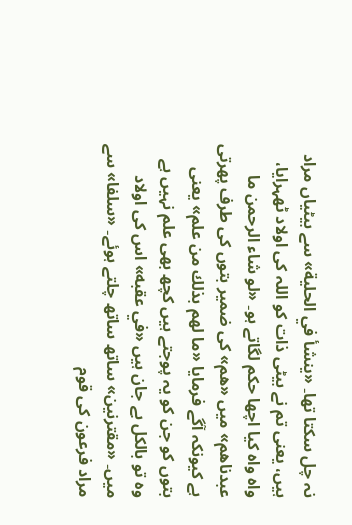نہ چل سکتا تھا۔ «ينشأ في الحلية» سے بیٹیاں مراد ہیں، یعنی تم نے بیٹی ذات کو اللہ کی اولاد ٹھہرایا، واہ واہ کیا اچھا حکم لگاتے ہو۔ «لو شاء الرحمن ما عبدناهم» میں «هم» کی ضمیر بتوں کی طرف پھرتی ہے کیونکہ آگے فرمایا «ما لهم بذلك من علم» یعنی بتوں کو جن کو یہ پوجتے ہیں کچھ بھی علم نہیں ہے وہ تو بالکل بے جان ہیں «في عقبه» اس کی اولاد میں۔ «مقترنين» ساتھ ساتھ چلتے ہوئے۔ «سلفا» سے مراد فرعون کی قوم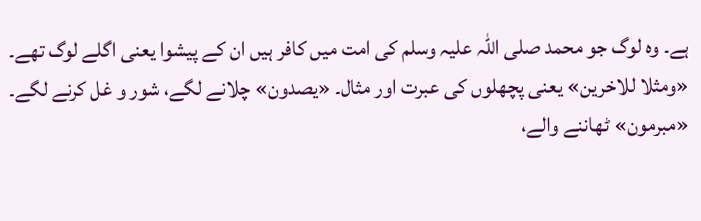ہے۔ وہ لوگ جو محمد صلی اللہ علیہ وسلم کی امت میں کافر ہیں ان کے پیشوا یعنی اگلے لوگ تھے۔ «ومثلا للاخرین» یعنی پچھلوں کی عبرت اور مثال۔ «يصدون» چلانے لگے، شور و غل کرنے لگے۔ «مبرمون» ٹھاننے والے،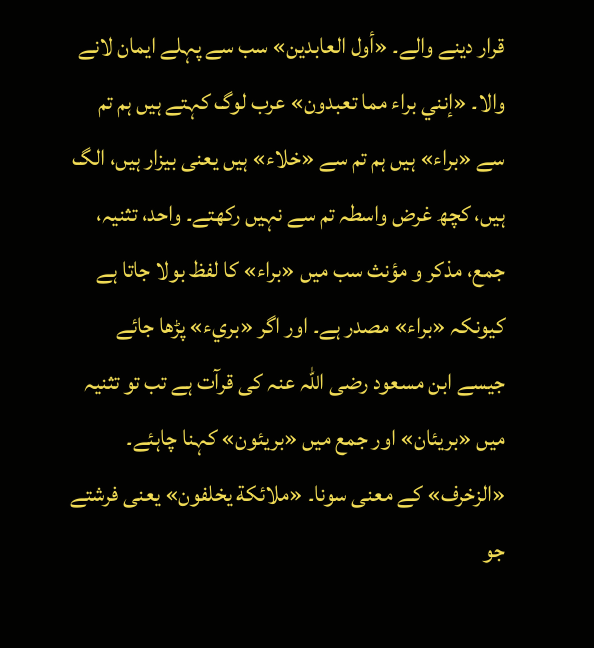قرار دینے والے۔ «أول العابدين» سب سے پہلے ایمان لانے والا۔ «إنني براء مما تعبدون» عرب لوگ کہتے ہیں ہم تم سے «براء» ہیں ہم تم سے «خلاء» ہیں یعنی بیزار ہیں، الگ ہیں، کچھ غرض واسطہ تم سے نہیں رکھتے۔ واحد، تثنیہ، جمع، مذکر و مؤنث سب میں «براء» کا لفظ بولا جاتا ہے کیونکہ «براء» مصدر ہے۔ اور اگر «بريء» پڑھا جائے جیسے ابن مسعود رضی اللہ عنہ کی قرآت ہے تب تو تثنیہ میں «بريئان» اور جمع میں «بريئون» کہنا چاہئے۔ «الزخرف» کے معنی سونا۔ «ملائكة يخلفون» یعنی فرشتے جو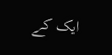ایک کے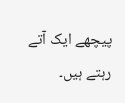پیچھے ایک آتے رہتے ہیں۔